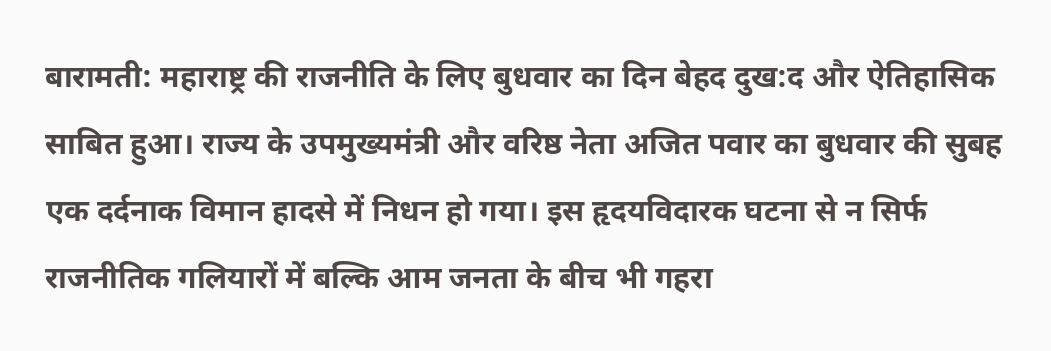बारामती: महाराष्ट्र की राजनीति के लिए बुधवार का दिन बेहद दुख:द और ऐतिहासिक साबित हुआ। राज्य के उपमुख्यमंत्री और वरिष्ठ नेता अजित पवार का बुधवार की सुबह एक दर्दनाक विमान हादसे में निधन हो गया। इस हृदयविदारक घटना से न सिर्फ राजनीतिक गलियारों में बल्कि आम जनता के बीच भी गहरा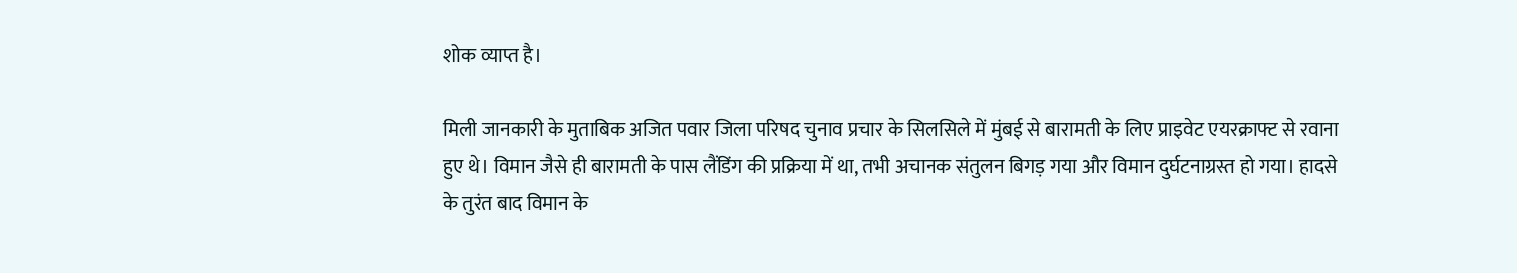शोक व्याप्त है।

मिली जानकारी के मुताबिक अजित पवार जिला परिषद चुनाव प्रचार के सिलसिले में मुंबई से बारामती के लिए प्राइवेट एयरक्राफ्ट से रवाना हुए थे। विमान जैसे ही बारामती के पास लैंडिंग की प्रक्रिया में था, तभी अचानक संतुलन बिगड़ गया और विमान दुर्घटनाग्रस्त हो गया। हादसे के तुरंत बाद विमान के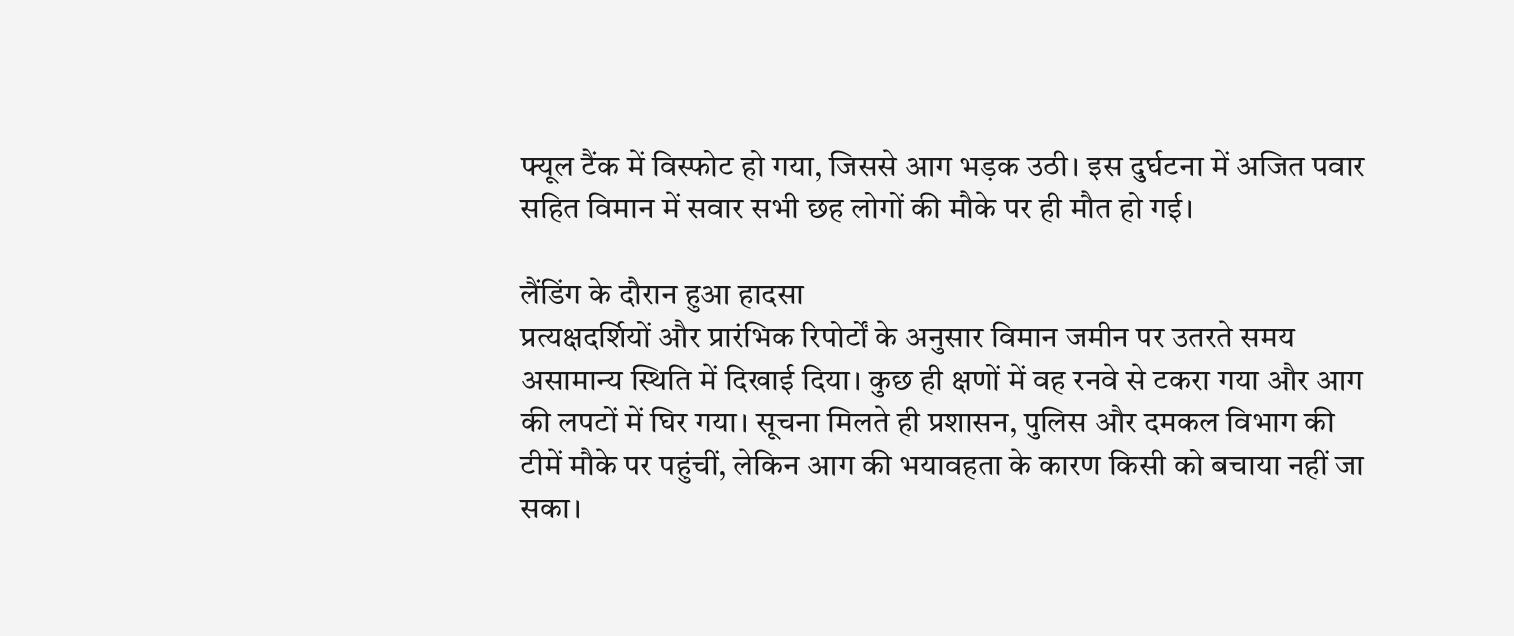फ्यूल टैंक में विस्फोट हो गया, जिससे आग भड़क उठी। इस दुर्घटना में अजित पवार सहित विमान में सवार सभी छह लोगों की मौके पर ही मौत हो गई।

लैंडिंग के दौरान हुआ हादसा
प्रत्यक्षदर्शियों और प्रारंभिक रिपोर्टों के अनुसार विमान जमीन पर उतरते समय असामान्य स्थिति में दिखाई दिया। कुछ ही क्षणों में वह रनवे से टकरा गया और आग की लपटों में घिर गया। सूचना मिलते ही प्रशासन, पुलिस और दमकल विभाग की टीमें मौके पर पहुंचीं, लेकिन आग की भयावहता के कारण किसी को बचाया नहीं जा सका।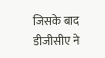जिसके बाद डीजीसीए ने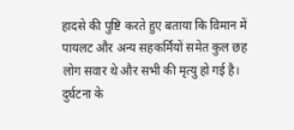हादसे की पुष्टि करते हुए बताया कि विमान में पायलट और अन्य सहकर्मियों समेत कुल छह लोग सवार थे और सभी की मृत्यु हो गई है। दुर्घटना के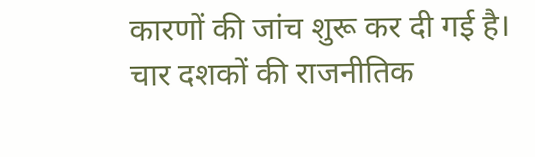कारणों की जांच शुरू कर दी गई है।
चार दशकों की राजनीतिक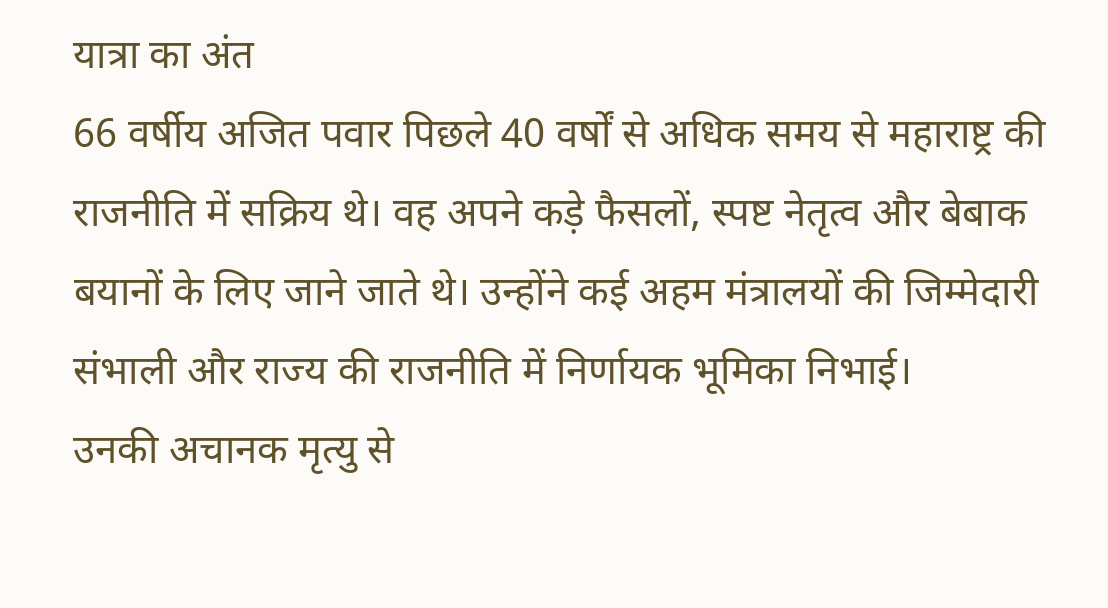यात्रा का अंत
66 वर्षीय अजित पवार पिछले 40 वर्षों से अधिक समय से महाराष्ट्र की राजनीति में सक्रिय थे। वह अपने कड़े फैसलों, स्पष्ट नेतृत्व और बेबाक बयानों के लिए जाने जाते थे। उन्होंने कई अहम मंत्रालयों की जिम्मेदारी संभाली और राज्य की राजनीति में निर्णायक भूमिका निभाई।
उनकी अचानक मृत्यु से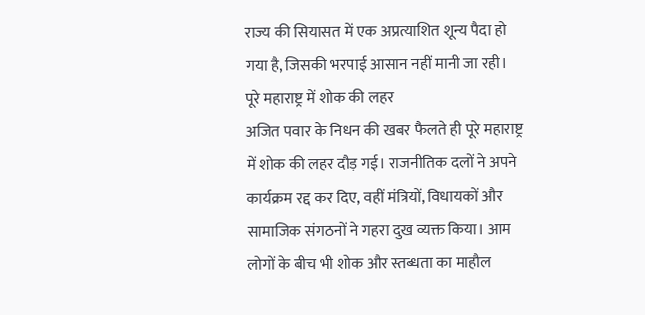राज्य की सियासत में एक अप्रत्याशित शून्य पैदा हो गया है, जिसकी भरपाई आसान नहीं मानी जा रही।
पूरे महाराष्ट्र में शोक की लहर
अजित पवार के निधन की खबर फैलते ही पूरे महाराष्ट्र में शोक की लहर दौड़ गई। राजनीतिक दलों ने अपने कार्यक्रम रद्द कर दिए, वहीं मंत्रियों, विधायकों और सामाजिक संगठनों ने गहरा दुख व्यक्त किया। आम लोगों के बीच भी शोक और स्तब्धता का माहौल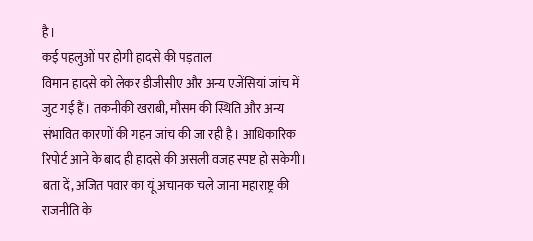है।
कई पहलुओं पर होगी हादसे की पड़ताल
विमान हादसे को लेकर डीजीसीए और अन्य एजेंसियां जांच में जुट गई हैं। तकनीकी खराबी, मौसम की स्थिति और अन्य संभावित कारणों की गहन जांच की जा रही है। आधिकारिक रिपोर्ट आने के बाद ही हादसे की असली वजह स्पष्ट हो सकेगी।
बता दें, अजित पवार का यूं अचानक चले जाना महाराष्ट्र की राजनीति के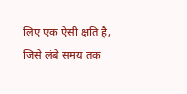लिए एक ऐसी क्षति है, जिसे लंबे समय तक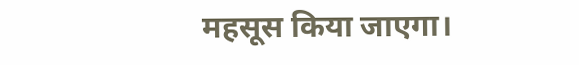महसूस किया जाएगा।